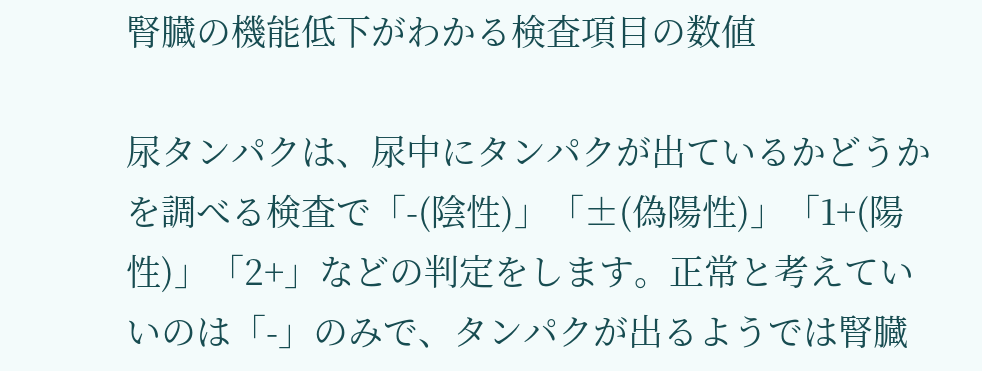腎臓の機能低下がわかる検査項目の数値

尿タンパクは、尿中にタンパクが出ているかどうかを調べる検査で「-(陰性)」「±(偽陽性)」「1+(陽性)」「2+」などの判定をします。正常と考えていいのは「-」のみで、タンパクが出るようでは腎臓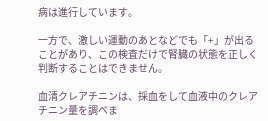病は進行しています。

一方で、激しい運動のあとなどでも「+」が出ることがあり、この検査だけで腎臓の状態を正しく判断することはできません。

血清クレアチニンは、採血をして血液中のクレアチニン量を調べま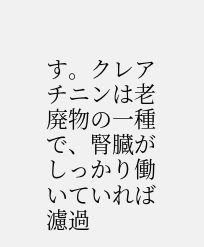す。クレアチニンは老廃物の一種で、腎臓がしっかり働いていれば濾過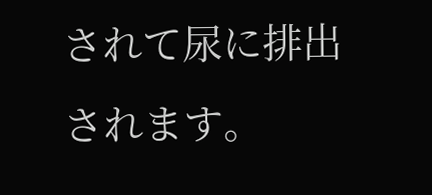されて尿に排出されます。